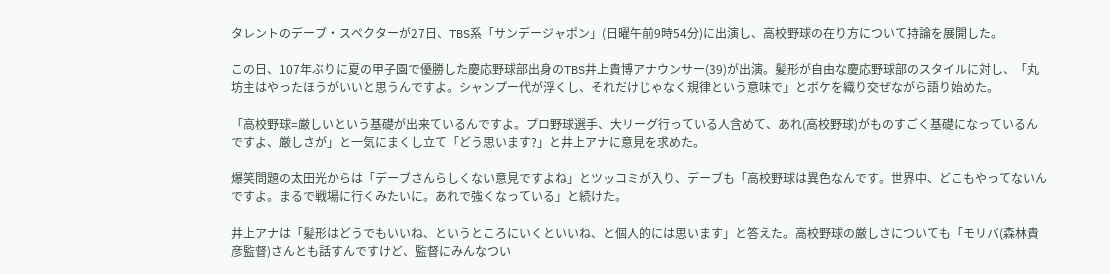タレントのデーブ・スペクターが27日、TBS系「サンデージャポン」(日曜午前9時54分)に出演し、高校野球の在り方について持論を展開した。

この日、107年ぶりに夏の甲子園で優勝した慶応野球部出身のTBS井上貴博アナウンサー(39)が出演。髪形が自由な慶応野球部のスタイルに対し、「丸坊主はやったほうがいいと思うんですよ。シャンプー代が浮くし、それだけじゃなく規律という意味で」とボケを織り交ぜながら語り始めた。

「高校野球=厳しいという基礎が出来ているんですよ。プロ野球選手、大リーグ行っている人含めて、あれ(高校野球)がものすごく基礎になっているんですよ、厳しさが」と一気にまくし立て「どう思います?」と井上アナに意見を求めた。

爆笑問題の太田光からは「デーブさんらしくない意見ですよね」とツッコミが入り、デーブも「高校野球は異色なんです。世界中、どこもやってないんですよ。まるで戦場に行くみたいに。あれで強くなっている」と続けた。

井上アナは「髪形はどうでもいいね、というところにいくといいね、と個人的には思います」と答えた。高校野球の厳しさについても「モリバ(森林貴彦監督)さんとも話すんですけど、監督にみんなつい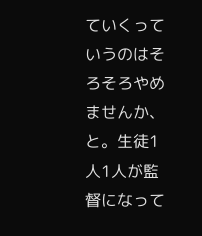ていくっていうのはそろそろやめませんか、と。生徒1人1人が監督になって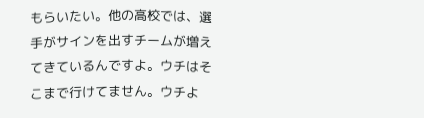もらいたい。他の高校では、選手がサインを出すチームが増えてきているんですよ。ウチはそこまで行けてません。ウチよ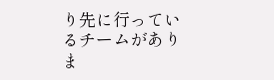り先に行っているチームがありま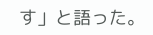す」と語った。